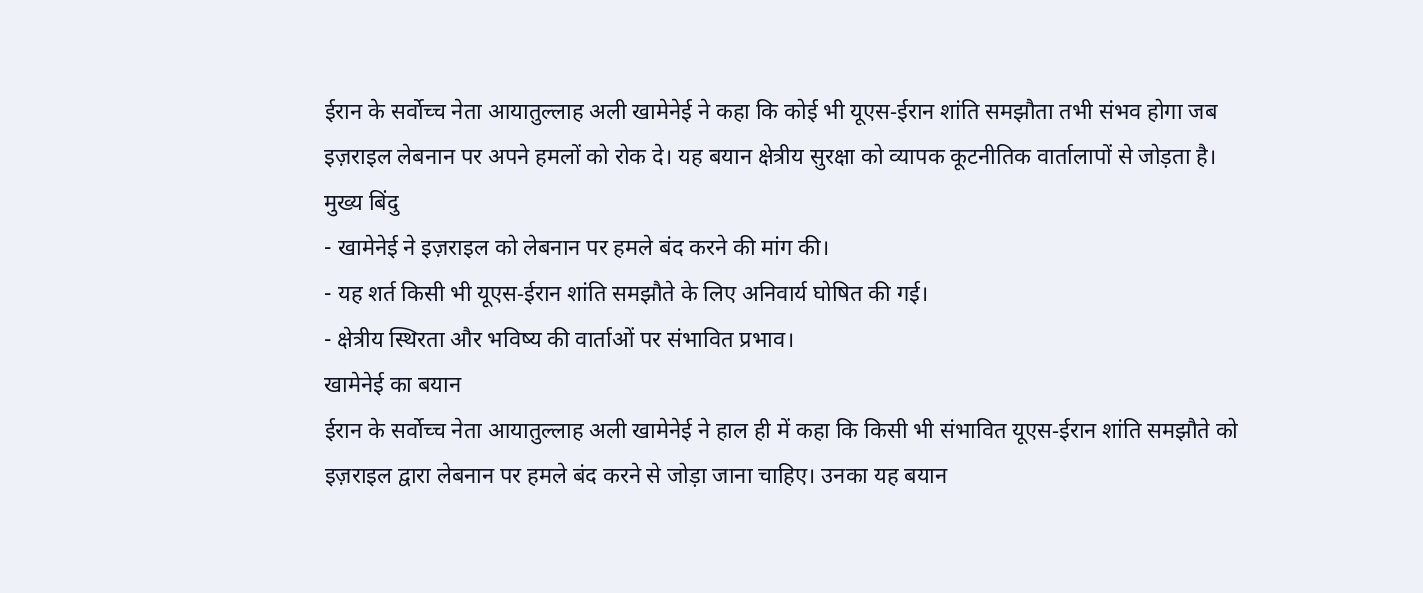ईरान के सर्वोच्च नेता आयातुल्लाह अली खामेनेई ने कहा कि कोई भी यूएस‑ईरान शांति समझौता तभी संभव होगा जब इज़राइल लेबनान पर अपने हमलों को रोक दे। यह बयान क्षेत्रीय सुरक्षा को व्यापक कूटनीतिक वार्तालापों से जोड़ता है।
मुख्य बिंदु
- खामेनेई ने इज़राइल को लेबनान पर हमले बंद करने की मांग की।
- यह शर्त किसी भी यूएस‑ईरान शांति समझौते के लिए अनिवार्य घोषित की गई।
- क्षेत्रीय स्थिरता और भविष्य की वार्ताओं पर संभावित प्रभाव।
खामेनेई का बयान
ईरान के सर्वोच्च नेता आयातुल्लाह अली खामेनेई ने हाल ही में कहा कि किसी भी संभावित यूएस‑ईरान शांति समझौते को इज़राइल द्वारा लेबनान पर हमले बंद करने से जोड़ा जाना चाहिए। उनका यह बयान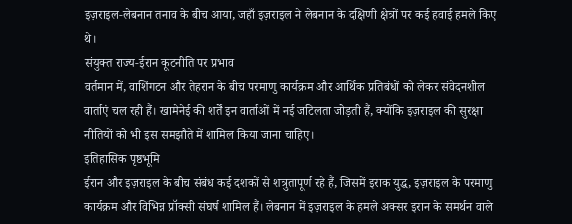इज़राइल‑लेबनान तनाव के बीच आया, जहाँ इज़राइल ने लेबनान के दक्षिणी क्षेत्रों पर कई हवाई हमले किए थे।
संयुक्त राज्य‑ईरान कूटनीति पर प्रभाव
वर्तमान में, वाशिंगटन और तेहरान के बीच परमाणु कार्यक्रम और आर्थिक प्रतिबंधों को लेकर संवेदनशील वार्ताएं चल रही हैं। खामेनेई की शर्तें इन वार्ताओं में नई जटिलता जोड़ती हैं, क्योंकि इज़राइल की सुरक्षा नीतियों को भी इस समझौते में शामिल किया जाना चाहिए।
इतिहासिक पृष्ठभूमि
ईरान और इज़राइल के बीच संबंध कई दशकों से शत्रुतापूर्ण रहे हैं, जिसमें इराक युद्ध, इज़राइल के परमाणु कार्यक्रम और विभिन्न प्रॉक्सी संघर्ष शामिल हैं। लेबनान में इज़राइल के हमले अक्सर इरान के समर्थन वाले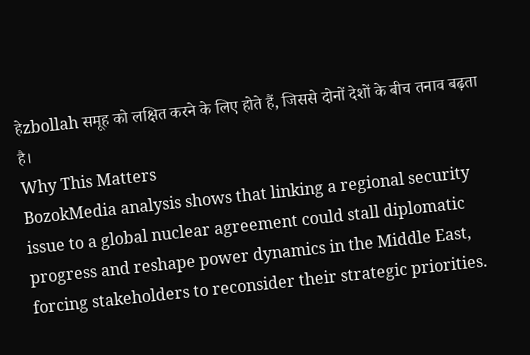हेzbollah समूह को लक्षित करने के लिए होते हैं, जिससे दोनों देशों के बीच तनाव बढ़ता है।
Why This Matters
BozokMedia analysis shows that linking a regional security issue to a global nuclear agreement could stall diplomatic progress and reshape power dynamics in the Middle East, forcing stakeholders to reconsider their strategic priorities.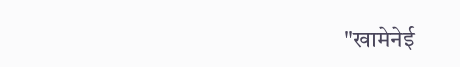"खामेनेई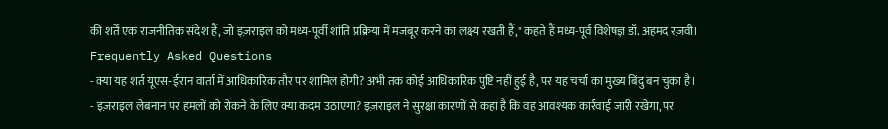की शर्तें एक राजनीतिक संदेश हैं, जो इज़राइल को मध्य-पूर्वी शांति प्रक्रिया में मजबूर करने का लक्ष्य रखती हैं," कहते हैं मध्य-पूर्व विशेषज्ञ डॉ. अहमद रज़वी।
Frequently Asked Questions
- क्या यह शर्त यूएस‑ईरान वार्ता में आधिकारिक तौर पर शामिल होगी? अभी तक कोई आधिकारिक पुष्टि नहीं हुई है, पर यह चर्चा का मुख्य बिंदु बन चुका है।
- इज़राइल लेबनान पर हमलों को रोकने के लिए क्या कदम उठाएगा? इज़राइल ने सुरक्षा कारणों से कहा है कि वह आवश्यक कार्रवाई जारी रखेगा, पर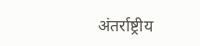अंतर्राष्ट्रीय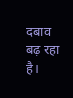दबाव बढ़ रहा है।